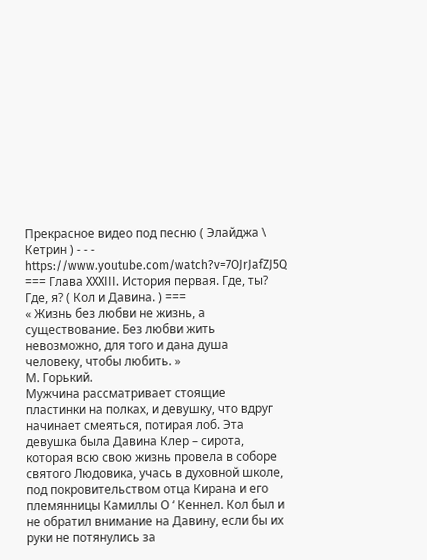Прекрасное видео под песню ( Элайджа \ Кетрин ) - - - https://www.youtube.com/watch?v=7OJrJafZJ5Q
=== Глава XXXIII. История первая. Где, ты? Где, я? ( Кол и Давина. ) ===
« Жизнь без любви не жизнь, а существование. Без любви жить невозможно, для того и дана душа человеку, чтобы любить. »
М. Горький.
Мужчина рассматривает стоящие пластинки на полках, и девушку, что вдруг начинает смеяться, потирая лоб. Эта девушка была Давина Клер – сирота, которая всю свою жизнь провела в соборе святого Людовика, учась в духовной школе, под покровительством отца Кирана и его племянницы Камиллы О ‘ Кеннел. Кол был и не обратил внимание на Давину, если бы их руки не потянулись за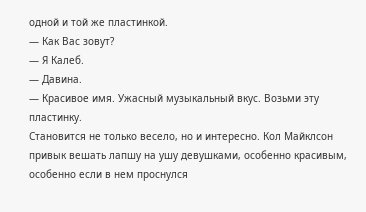одной и той же пластинкой.
— Как Вас зовут?
— Я Калеб.
— Давина.
— Красивое имя. Ужасный музыкальный вкус. Возьми эту пластинку.
Становится не только весело, но и интересно. Кол Майклсон привык вешать лапшу на ушу девушками, особенно красивым, особенно если в нем проснулся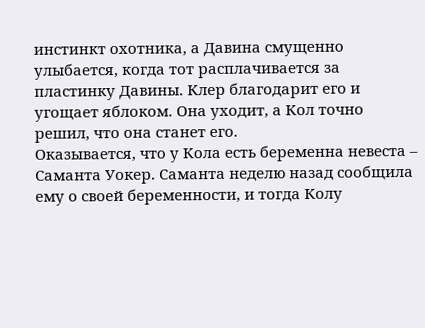инстинкт охотника, а Давина смущенно улыбается, когда тот расплачивается за пластинку Давины. Клер благодарит его и угощает яблоком. Она уходит, а Кол точно решил, что она станет его.
Оказывается, что у Кола есть беременна невеста – Саманта Уокер. Саманта неделю назад сообщила ему о своей беременности, и тогда Колу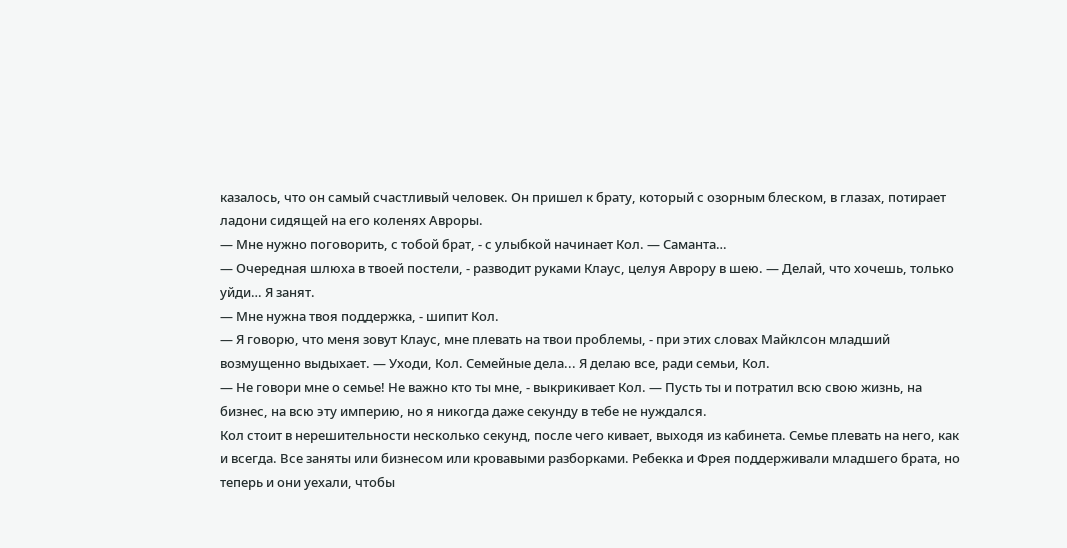казалось, что он самый счастливый человек. Он пришел к брату, который с озорным блеском, в глазах, потирает ладони сидящей на его коленях Авроры.
— Мне нужно поговорить, с тобой брат, - с улыбкой начинает Кол. — Саманта…
— Очередная шлюха в твоей постели, - разводит руками Клаус, целуя Аврору в шею. — Делай, что хочешь, только уйди… Я занят.
— Мне нужна твоя поддержка, - шипит Кол.
— Я говорю, что меня зовут Клаус, мне плевать на твои проблемы, - при этих словах Майклсон младший возмущенно выдыхает. — Уходи, Кол. Семейные дела... Я делаю все, ради семьи, Кол.
— Не говори мне о семье! Не важно кто ты мне, - выкрикивает Кол. — Пусть ты и потратил всю свою жизнь, на бизнес, на всю эту империю, но я никогда даже секунду в тебе не нуждался.
Кол стоит в нерешительности несколько секунд, после чего кивает, выходя из кабинета. Семье плевать на него, как и всегда. Все заняты или бизнесом или кровавыми разборками. Ребекка и Фрея поддерживали младшего брата, но теперь и они уехали, чтобы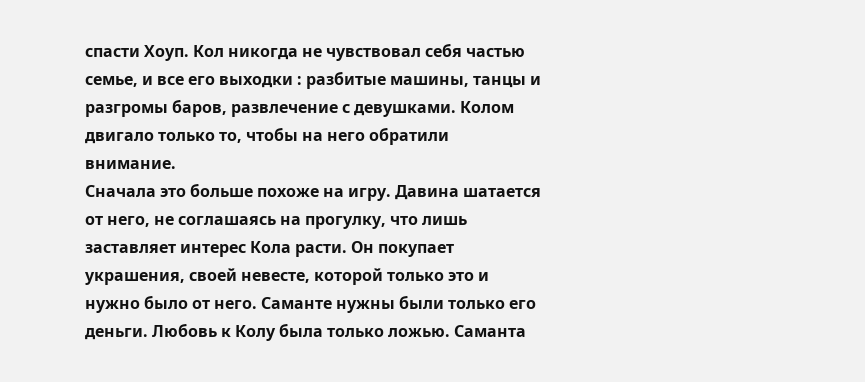спасти Хоуп. Кол никогда не чувствовал себя частью семье, и все его выходки : разбитые машины, танцы и разгромы баров, развлечение с девушками. Колом двигало только то, чтобы на него обратили внимание.
Сначала это больше похоже на игру. Давина шатается от него, не соглашаясь на прогулку, что лишь заставляет интерес Кола расти. Он покупает украшения, своей невесте, которой только это и нужно было от него. Саманте нужны были только его деньги. Любовь к Колу была только ложью. Саманта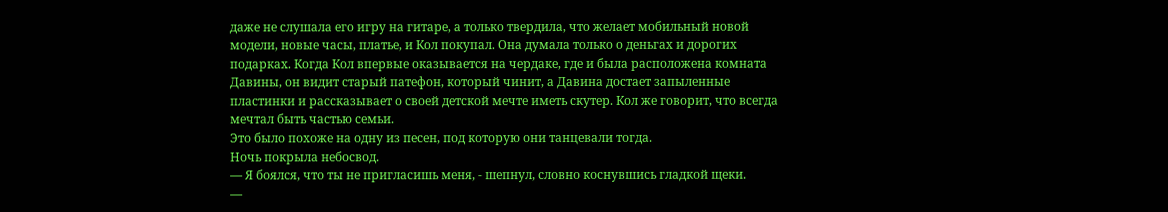даже не слушала его игру на гитаре, а только твердила, что желает мобильный новой модели, новые часы, платье, и Кол покупал. Она думала только о деньгах и дорогих подарках. Когда Кол впервые оказывается на чердаке, где и была расположена комната Давины, он видит старый патефон, который чинит, а Давина достает запыленные пластинки и рассказывает о своей детской мечте иметь скутер. Кол же говорит, что всегда мечтал быть частью семьи.
Это было похоже на одну из песен, под которую они танцевали тогда.
Ночь покрыла небосвод.
— Я боялся, что ты не пригласишь меня, - шепнул, словно коснувшись гладкой щеки.
—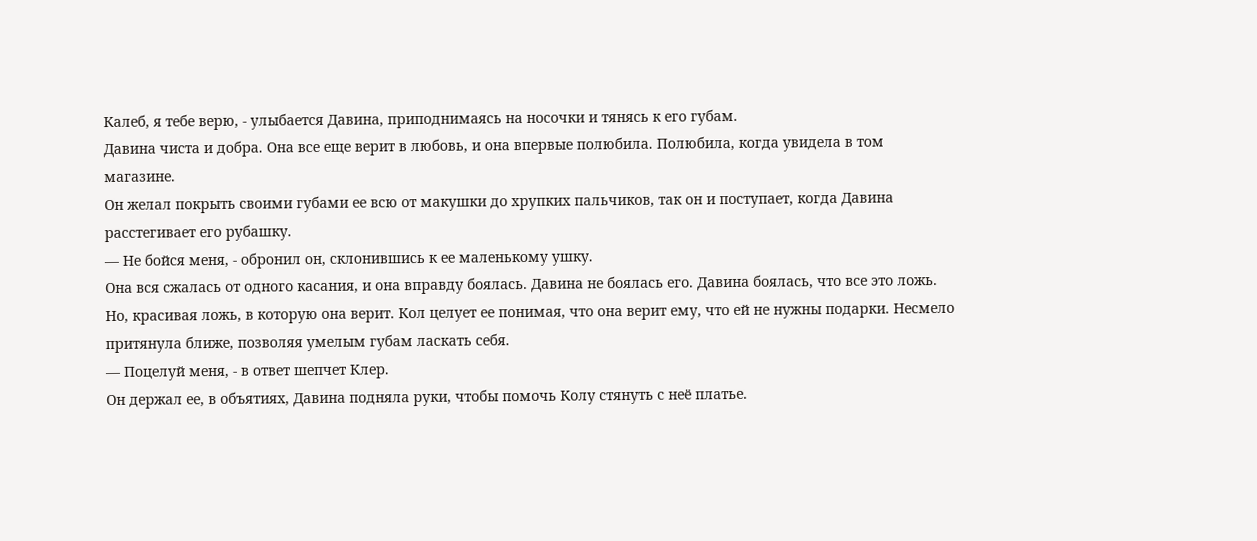Калеб, я тебе верю, - улыбается Давина, приподнимаясь на носочки и тянясь к его губам.
Давина чиста и добра. Она все еще верит в любовь, и она впервые полюбила. Полюбила, когда увидела в том магазине.
Он желал покрыть своими губами ее всю от макушки до хрупких пальчиков, так он и поступает, когда Давина расстегивает его рубашку.
— Не бойся меня, - обронил он, склонившись к ее маленькому ушку.
Она вся сжалась от одного касания, и она вправду боялась. Давина не боялась его. Давина боялась, что все это ложь. Но, красивая ложь, в которую она верит. Кол целует ее понимая, что она верит ему, что ей не нужны подарки. Несмело притянула ближе, позволяя умелым губам ласкать себя.
— Поцелуй меня, - в ответ шепчет Клер.
Он держал ее, в объятиях, Давина подняла руки, чтобы помочь Колу стянуть с неё платье.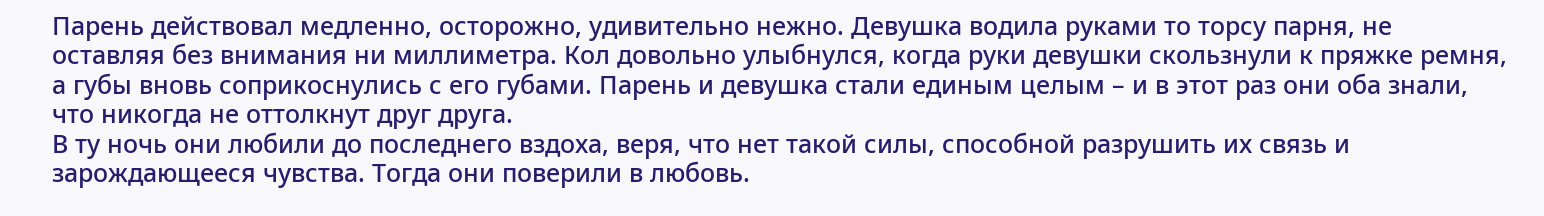Парень действовал медленно, осторожно, удивительно нежно. Девушка водила руками то торсу парня, не оставляя без внимания ни миллиметра. Кол довольно улыбнулся, когда руки девушки скользнули к пряжке ремня, а губы вновь соприкоснулись с его губами. Парень и девушка стали единым целым – и в этот раз они оба знали, что никогда не оттолкнут друг друга.
В ту ночь они любили до последнего вздоха, веря, что нет такой силы, способной разрушить их связь и зарождающееся чувства. Тогда они поверили в любовь.